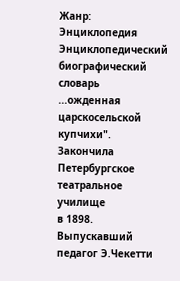Жанр: Энциклопедия
Энциклопедический биографический словарь
...ожденная царскосельской купчихи".
Закончила Петербургское театральное училище
в 1898. Выпускавший педагог Э.Чекетти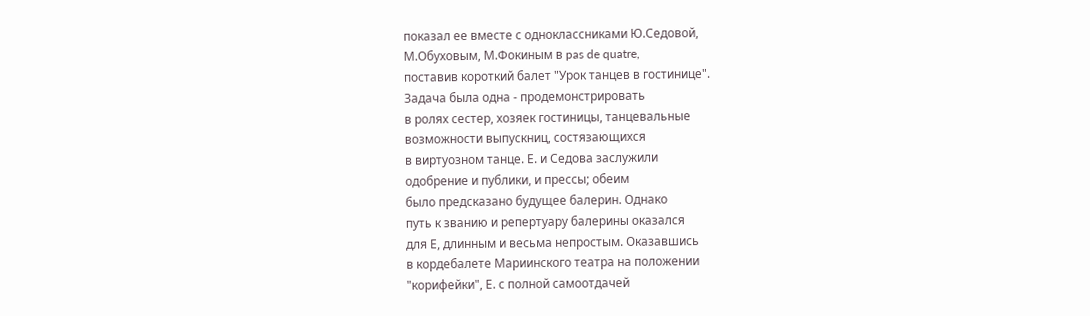показал ее вместе с одноклассниками Ю.Седовой,
М.Обуховым, М.Фокиным в pas de quatre,
поставив короткий балет "Урок танцев в гостинице".
Задача была одна - продемонстрировать
в ролях сестер, хозяек гостиницы, танцевальные
возможности выпускниц, состязающихся
в виртуозном танце. Е. и Седова заслужили
одобрение и публики, и прессы; обеим
было предсказано будущее балерин. Однако
путь к званию и репертуару балерины оказался
для Е, длинным и весьма непростым. Оказавшись
в кордебалете Мариинского театра на положении
"корифейки", Е. с полной самоотдачей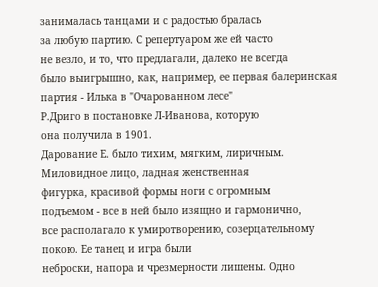занималась танцами и с радостью бралась
за любую партию. С репертуаром же ей часто
не везло, и то, что предлагали, далеко не всегда
было выигрышно, как, например, ее первая балеринская
партия - Илька в "Очарованном лесе"
Р.Дриго в постановке Л-Иванова, которую
она получила в 1901.
Дарование Е. было тихим, мягким, лиричным.
Миловидное лицо, ладная женственная
фигурка, красивой формы ноги с огромным
подъемом - все в ней было изящно и гармонично,
все располагало к умиротворению, созерцательному
покою. Ее танец и игра были
неброски, напора и чрезмерности лишены. Одно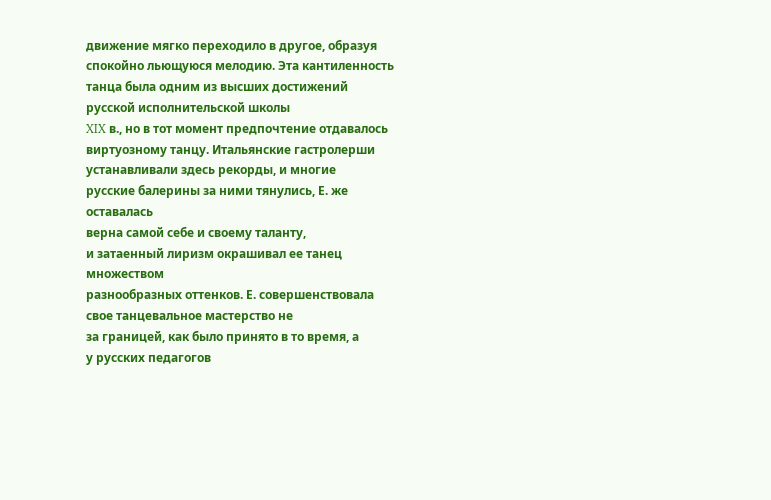движение мягко переходило в другое, образуя
спокойно льющуюся мелодию. Эта кантиленность
танца была одним из высших достижений
русской исполнительской школы
XIX в., но в тот момент предпочтение отдавалось
виртуозному танцу. Итальянские гастролерши
устанавливали здесь рекорды, и многие
русские балерины за ними тянулись, Е. же оставалась
верна самой себе и своему таланту,
и затаенный лиризм окрашивал ее танец множеством
разнообразных оттенков. Е. совершенствовала
свое танцевальное мастерство не
за границей, как было принято в то время, а
у русских педагогов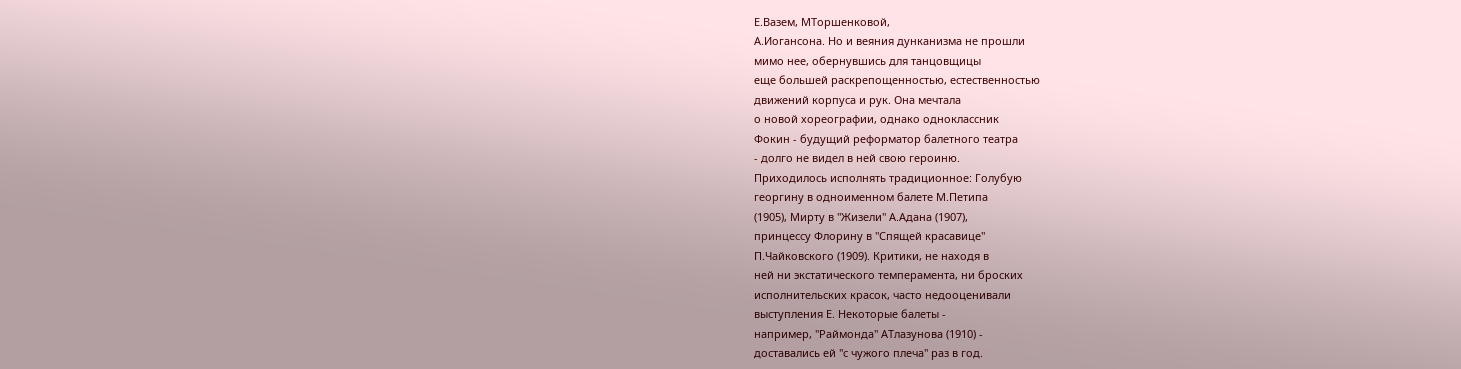Е.Вазем, МТоршенковой,
А.Иогансона. Но и веяния дунканизма не прошли
мимо нее, обернувшись для танцовщицы
еще большей раскрепощенностью, естественностью
движений корпуса и рук. Она мечтала
о новой хореографии, однако одноклассник
Фокин - будущий реформатор балетного театра
- долго не видел в ней свою героиню.
Приходилось исполнять традиционное: Голубую
георгину в одноименном балете М.Петипа
(1905), Мирту в "Жизели" А.Адана (1907),
принцессу Флорину в "Спящей красавице"
П.Чайковского (1909). Критики, не находя в
ней ни экстатического темперамента, ни броских
исполнительских красок, часто недооценивали
выступления Е. Некоторые балеты -
например, "Раймонда" АТлазунова (1910) -
доставались ей "с чужого плеча" раз в год.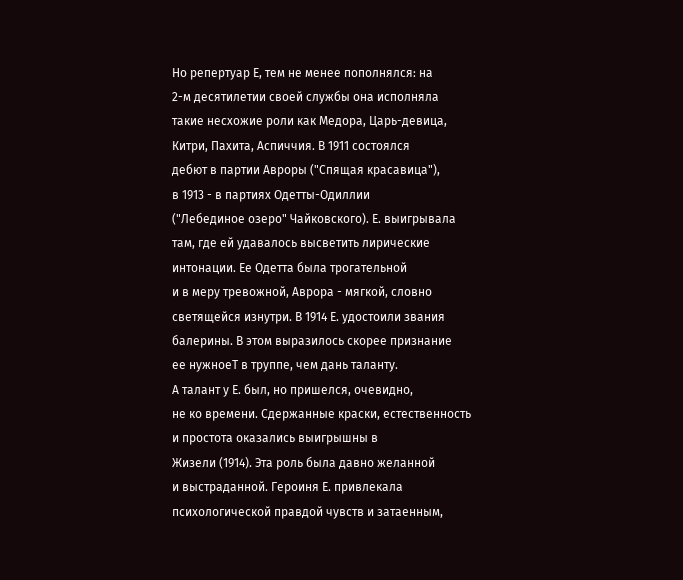Но репертуар Е, тем не менее пополнялся: на
2-м десятилетии своей службы она исполняла
такие несхожие роли как Медора, Царь-девица,
Китри, Пахита, Аспиччия. В 1911 состоялся
дебют в партии Авроры ("Спящая красавица"),
в 1913 - в партиях Одетты-Одиллии
("Лебединое озеро" Чайковского). Е. выигрывала
там, где ей удавалось высветить лирические
интонации. Ее Одетта была трогательной
и в меру тревожной, Аврора - мягкой, словно
светящейся изнутри. В 1914 Е. удостоили звания
балерины. В этом выразилось скорее признание
ее нужноеT в труппе, чем дань таланту.
А талант у Е. был, но пришелся, очевидно,
не ко времени. Сдержанные краски, естественность
и простота оказались выигрышны в
Жизели (1914). Эта роль была давно желанной
и выстраданной. Героиня Е. привлекала
психологической правдой чувств и затаенным,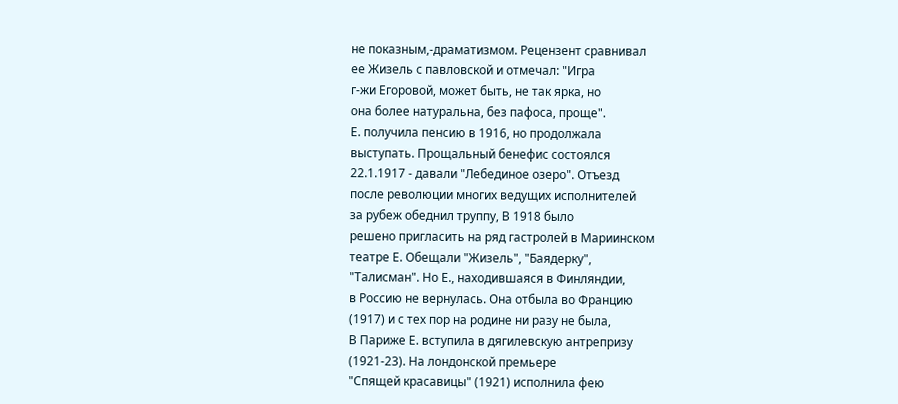не показным,-драматизмом. Рецензент сравнивал
ее Жизель с павловской и отмечал: "Игра
г-жи Егоровой, может быть, не так ярка, но
она более натуральна, без пафоса, проще".
Е. получила пенсию в 1916, но продолжала
выступать. Прощальный бенефис состоялся
22.1.1917 - давали "Лебединое озеро". Отъезд
после революции многих ведущих исполнителей
за рубеж обеднил труппу, В 1918 было
решено пригласить на ряд гастролей в Мариинском
театре Е. Обещали "Жизель", "Баядерку",
"Талисман". Но Е., находившаяся в Финляндии,
в Россию не вернулась. Она отбыла во Францию
(1917) и с тех пор на родине ни разу не была,
В Париже Е. вступила в дягилевскую антрепризу
(1921-23). На лондонской премьере
"Спящей красавицы" (1921) исполнила фею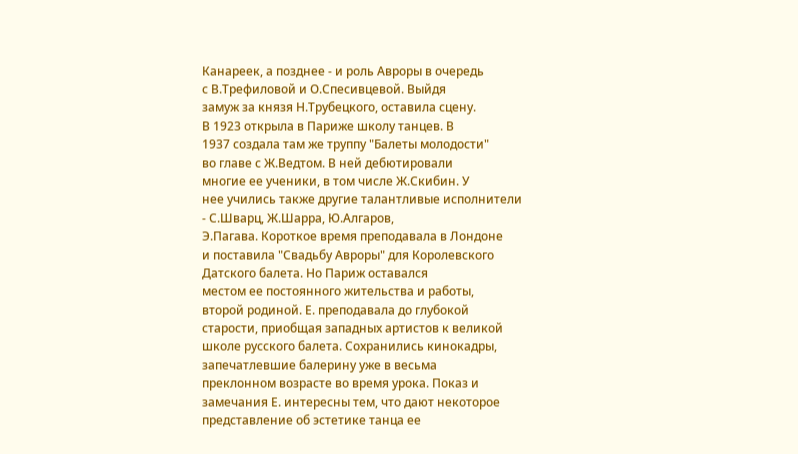Канареек, а позднее - и роль Авроры в очередь
с В.Трефиловой и О.Спесивцевой. Выйдя
замуж за князя Н.Трубецкого, оставила сцену.
В 1923 открыла в Париже школу танцев. В
1937 создала там же труппу "Балеты молодости"
во главе с Ж.Ведтом. В ней дебютировали
многие ее ученики, в том числе Ж.Скибин. У
нее учились также другие талантливые исполнители
- С.Шварц, Ж.Шарра, Ю.Алгаров,
Э.Пагава. Короткое время преподавала в Лондоне
и поставила "Свадьбу Авроры" для Королевского
Датского балета. Но Париж оставался
местом ее постоянного жительства и работы,
второй родиной. Е. преподавала до глубокой
старости, приобщая западных артистов к великой
школе русского балета. Сохранились кинокадры,
запечатлевшие балерину уже в весьма
преклонном возрасте во время урока. Показ и
замечания Е. интересны тем, что дают некоторое
представление об эстетике танца ее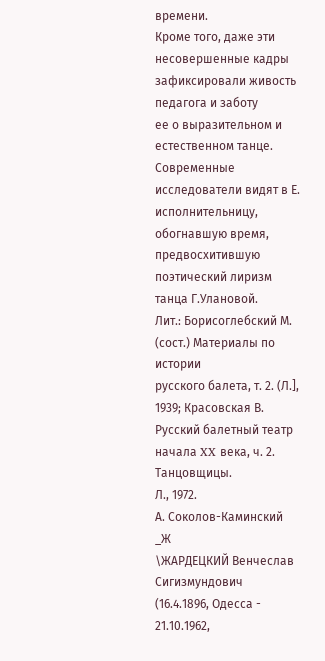времени.
Кроме того, даже эти несовершенные кадры
зафиксировали живость педагога и заботу
ее о выразительном и естественном танце. Современные
исследователи видят в Е. исполнительницу,
обогнавшую время, предвосхитившую
поэтический лиризм танца Г.Улановой.
Лит.: Борисоглебский М. (сост.) Материалы по истории
русского балета, т. 2. (Л.], 1939; Красовская В.
Русский балетный театр начала XX века, ч. 2. Танцовщицы.
Л., 1972.
А. Соколов-Каминский
_Ж
\ЖАРДЕЦКИЙ Венчеслав Сигизмундович
(16.4.1896, Одесса - 21.10.1962,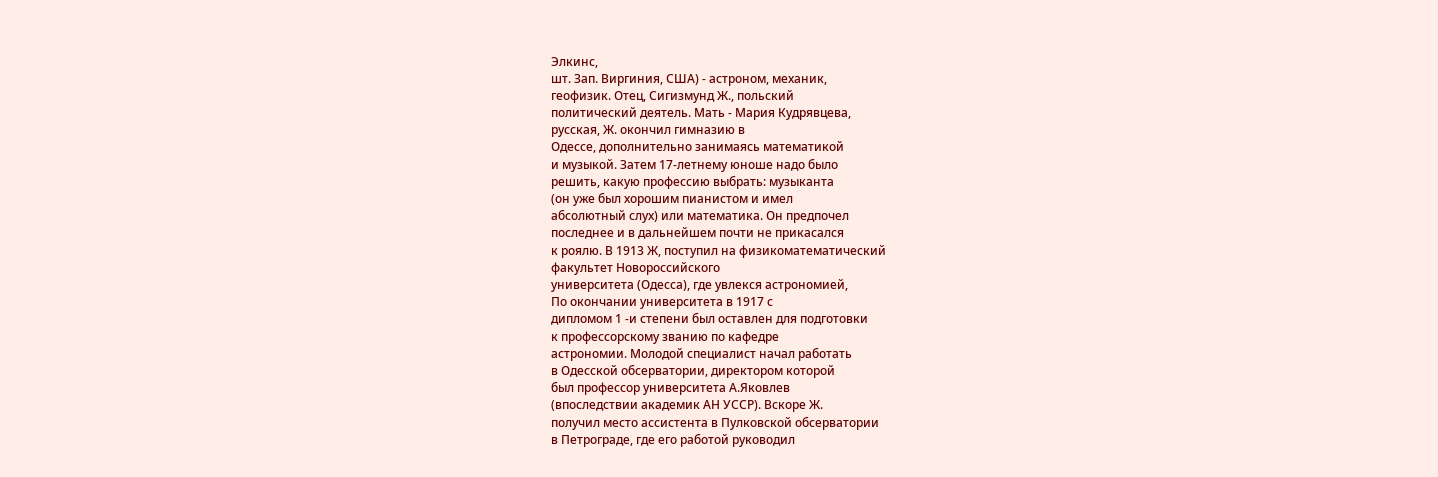Элкинс,
шт. Зап. Виргиния, США) - астроном, механик,
геофизик. Отец, Сигизмунд Ж., польский
политический деятель. Мать - Мария Кудрявцева,
русская, Ж. окончил гимназию в
Одессе, дополнительно занимаясь математикой
и музыкой. Затем 17-летнему юноше надо было
решить, какую профессию выбрать: музыканта
(он уже был хорошим пианистом и имел
абсолютный слух) или математика. Он предпочел
последнее и в дальнейшем почти не прикасался
к роялю. В 1913 Ж, поступил на физикоматематический
факультет Новороссийского
университета (Одесса), где увлекся астрономией,
По окончании университета в 1917 с
дипломом 1 -и степени был оставлен для подготовки
к профессорскому званию по кафедре
астрономии. Молодой специалист начал работать
в Одесской обсерватории, директором которой
был профессор университета А.Яковлев
(впоследствии академик АН УССР). Вскоре Ж.
получил место ассистента в Пулковской обсерватории
в Петрограде, где его работой руководил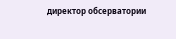директор обсерватории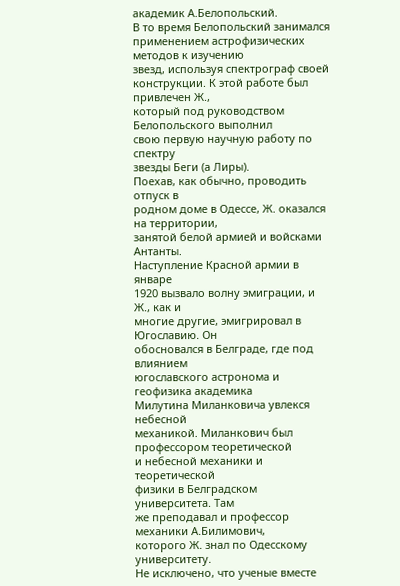академик А.Белопольский.
В то время Белопольский занимался
применением астрофизических методов к изучению
звезд, используя спектрограф своей
конструкции. К этой работе был привлечен Ж.,
который под руководством Белопольского выполнил
свою первую научную работу по спектру
звезды Беги (а Лиры).
Поехав, как обычно, проводить отпуск в
родном доме в Одессе, Ж. оказался на территории,
занятой белой армией и войсками Антанты.
Наступление Красной армии в январе
1920 вызвало волну эмиграции, и Ж., как и
многие другие, эмигрировал в Югославию. Он
обосновался в Белграде, где под влиянием
югославского астронома и геофизика академика
Милутина Миланковича увлекся небесной
механикой. Миланкович был профессором теоретической
и небесной механики и теоретической
физики в Белградском университета. Там
же преподавал и профессор механики А.Билимович,
которого Ж. знал по Одесскому университету.
Не исключено, что ученые вместе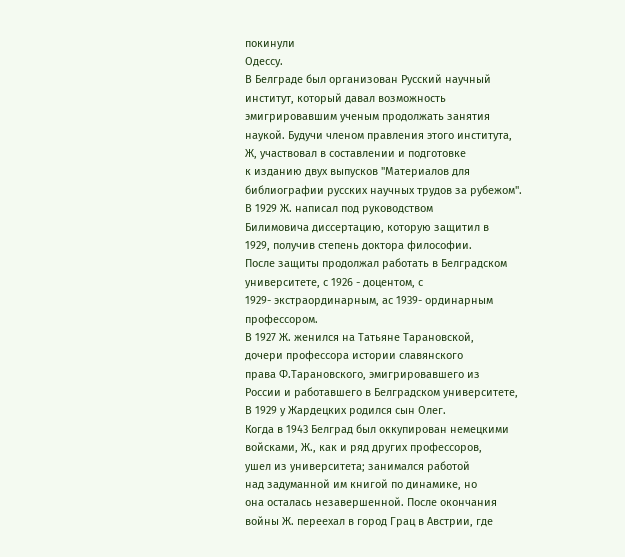покинули
Одессу.
В Белграде был организован Русский научный
институт, который давал возможность
эмигрировавшим ученым продолжать занятия
наукой. Будучи членом правления этого института,
Ж, участвовал в составлении и подготовке
к изданию двух выпусков "Материалов для
библиографии русских научных трудов за рубежом".
В 1929 Ж. написал под руководством
Билимовича диссертацию, которую защитил в
1929, получив степень доктора философии.
После защиты продолжал работать в Белградском
университете, с 1926 - доцентом, с
1929- экстраординарным, ас 1939- ординарным
профессором.
В 1927 Ж. женился на Татьяне Тарановской,
дочери профессора истории славянского
права Ф.Тарановского, эмигрировавшего из
России и работавшего в Белградском университете,
В 1929 у Жардецких родился сын Олег.
Когда в 1943 Белград был оккупирован немецкими
войсками, Ж., как и ряд других профессоров,
ушел из университета; занимался работой
над задуманной им книгой по динамике, но
она осталась незавершенной. После окончания
войны Ж. переехал в город Грац в Австрии, где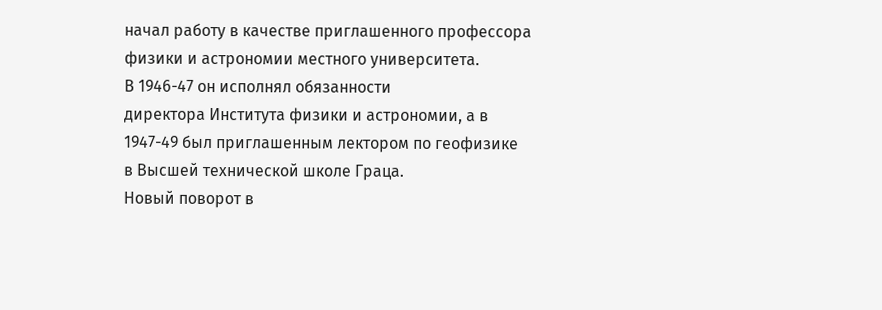начал работу в качестве приглашенного профессора
физики и астрономии местного университета.
В 1946-47 он исполнял обязанности
директора Института физики и астрономии, а в
1947-49 был приглашенным лектором по геофизике
в Высшей технической школе Граца.
Новый поворот в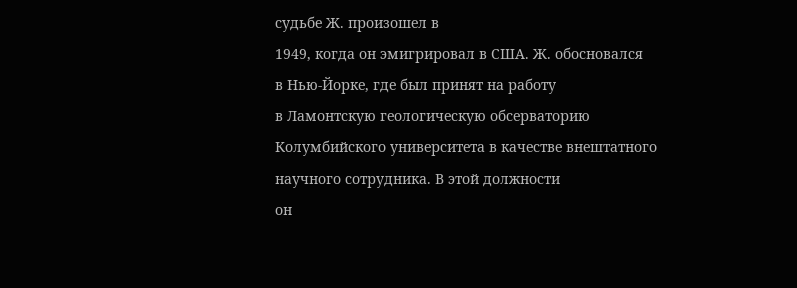судьбе Ж. произошел в
1949, когда он эмигрировал в США. Ж. обосновался
в Нью-Йорке, где был принят на работу
в Ламонтскую геологическую обсерваторию
Колумбийского университета в качестве внештатного
научного сотрудника. В этой должности
он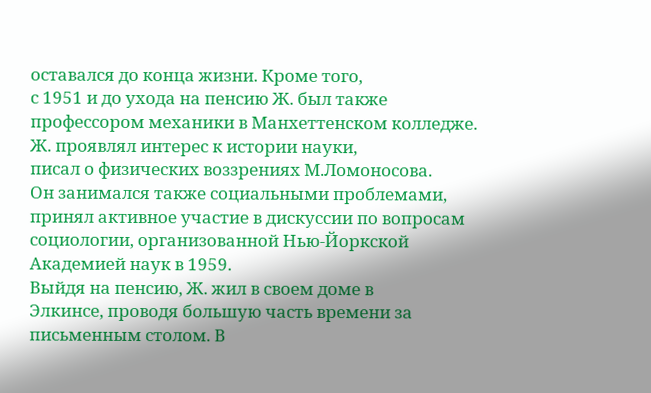оставался до конца жизни. Кроме того,
с 1951 и до ухода на пенсию Ж. был также
профессором механики в Манхеттенском колледже.
Ж. проявлял интерес к истории науки,
писал о физических воззрениях М.Ломоносова.
Он занимался также социальными проблемами,
принял активное участие в дискуссии по вопросам
социологии, организованной Нью-Йоркской
Академией наук в 1959.
Выйдя на пенсию, Ж. жил в своем доме в
Элкинсе, проводя большую часть времени за
письменным столом. В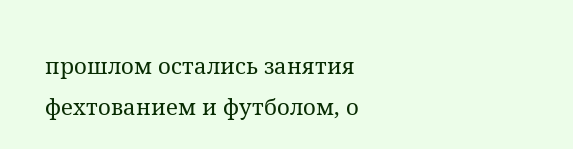прошлом остались занятия
фехтованием и футболом, о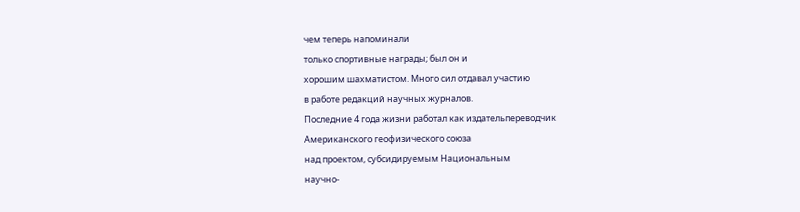чем теперь напоминали
только спортивные награды; был он и
хорошим шахматистом. Много сил отдавал участию
в работе редакций научных журналов.
Последние 4 года жизни работал как издательпереводчик
Американского геофизического союза
над проектом, субсидируемым Национальным
научно-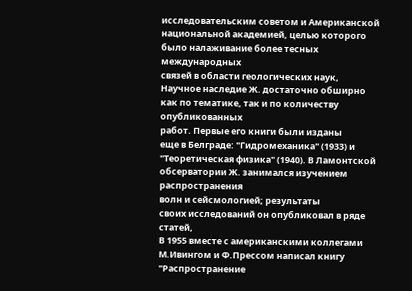исследовательским советом и Американской
национальной академией, целью которого
было налаживание более тесных международных
связей в области геологических наук,
Научное наследие Ж. достаточно обширно
как по тематике, так и по количеству опубликованных
работ. Первые его книги были изданы
еще в Белграде: "Гидромеханика" (1933) и
"Теоретическая физика" (1940). В Ламонтской
обсерватории Ж. занимался изучением распространения
волн и сейсмологией; результаты
своих исследований он опубликовал в ряде статей,
В 1955 вместе с американскими коллегами
М.Ивингом и Ф.Прессом написал книгу
"Распространение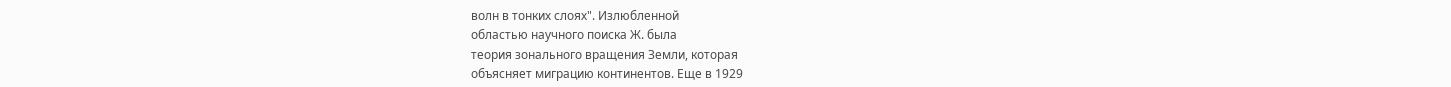волн в тонких слоях". Излюбленной
областью научного поиска Ж. была
теория зонального вращения Земли, которая
объясняет миграцию континентов. Еще в 1929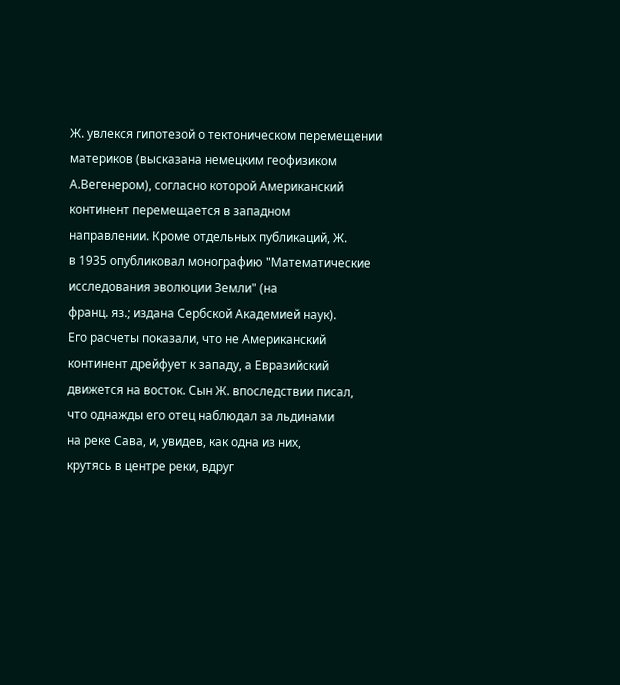Ж. увлекся гипотезой о тектоническом перемещении
материков (высказана немецким геофизиком
А.Вегенером), согласно которой Американский
континент перемещается в западном
направлении. Кроме отдельных публикаций, Ж.
в 1935 опубликовал монографию "Математические
исследования эволюции Земли" (на
франц. яз.; издана Сербской Академией наук).
Его расчеты показали, что не Американский
континент дрейфует к западу, а Евразийский
движется на восток. Сын Ж. впоследствии писал,
что однажды его отец наблюдал за льдинами
на реке Сава, и, увидев, как одна из них,
крутясь в центре реки, вдруг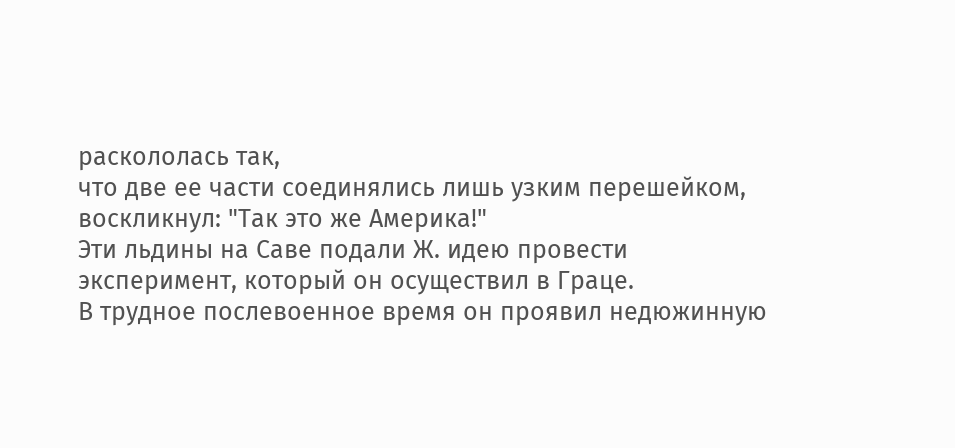раскололась так,
что две ее части соединялись лишь узким перешейком,
воскликнул: "Так это же Америка!"
Эти льдины на Саве подали Ж. идею провести
эксперимент, который он осуществил в Граце.
В трудное послевоенное время он проявил недюжинную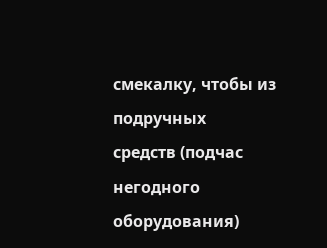смекалку, чтобы из подручных
средств (подчас негодного оборудования)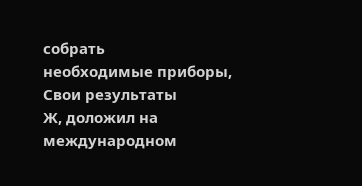собрать
необходимые приборы, Свои результаты
Ж, доложил на международном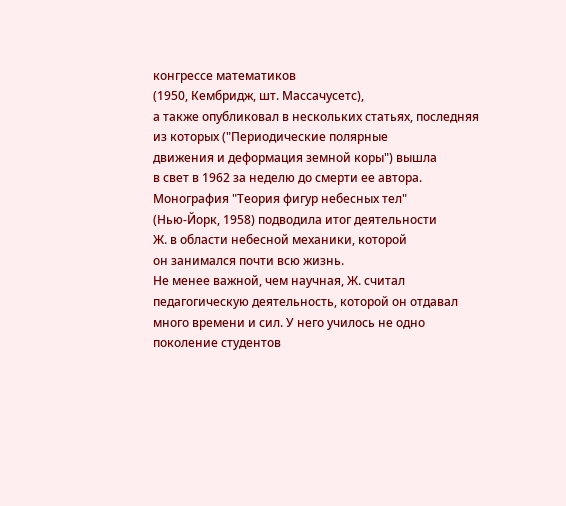конгрессе математиков
(1950, Кембридж, шт. Массачусетс),
а также опубликовал в нескольких статьях, последняя
из которых ("Периодические полярные
движения и деформация земной коры") вышла
в свет в 1962 за неделю до смерти ее автора.
Монография "Теория фигур небесных тел"
(Нью-Йорк, 1958) подводила итог деятельности
Ж. в области небесной механики, которой
он занимался почти всю жизнь.
Не менее важной, чем научная, Ж. считал
педагогическую деятельность, которой он отдавал
много времени и сил. У него училось не одно
поколение студентов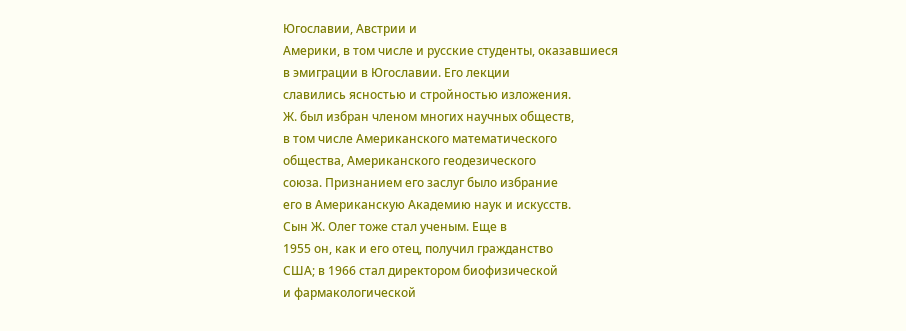Югославии, Австрии и
Америки, в том числе и русские студенты, оказавшиеся
в эмиграции в Югославии. Его лекции
славились ясностью и стройностью изложения.
Ж. был избран членом многих научных обществ,
в том числе Американского математического
общества, Американского геодезического
союза. Признанием его заслуг было избрание
его в Американскую Академию наук и искусств.
Сын Ж. Олег тоже стал ученым. Еще в
1955 он, как и его отец, получил гражданство
США; в 1966 стал директором биофизической
и фармакологической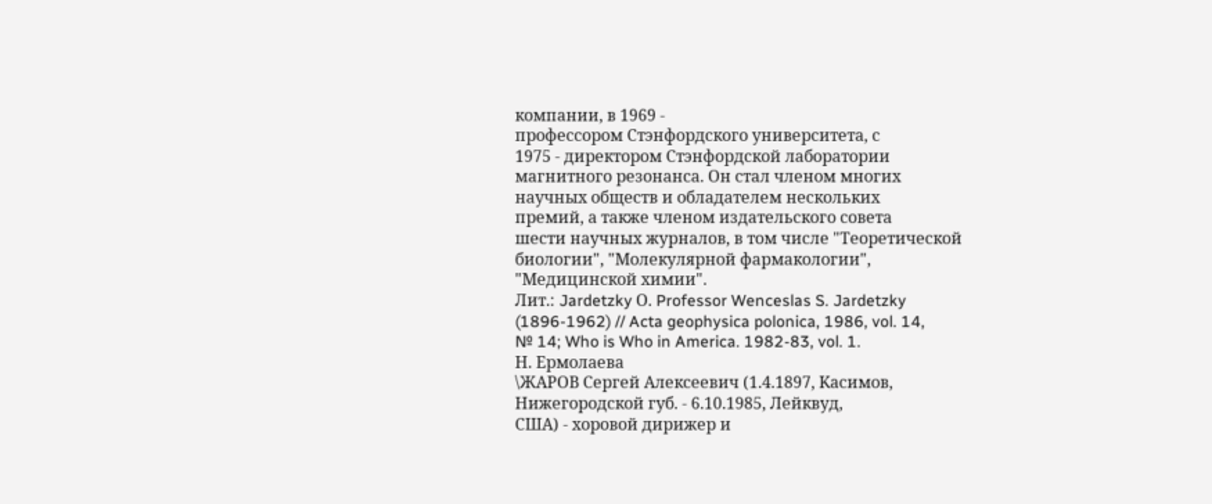компании, в 1969 -
профессором Стэнфордского университета, с
1975 - директором Стэнфордской лаборатории
магнитного резонанса. Он стал членом многих
научных обществ и обладателем нескольких
премий, а также членом издательского совета
шести научных журналов, в том числе "Теоретической
биологии", "Молекулярной фармакологии",
"Медицинской химии".
Лит.: Jardetzky О. Professor Wenceslas S. Jardetzky
(1896-1962) // Acta geophysica polonica, 1986, vol. 14,
№ 14; Who is Who in America. 1982-83, vol. 1.
Н. Ермолаева
\ЖАРОВ Сергей Алексеевич (1.4.1897, Kaсимов,
Нижегородской губ. - 6.10.1985, Лейквуд,
США) - хоровой дирижер и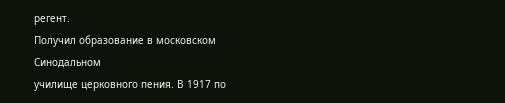регент.
Получил образование в московском Синодальном
училище церковного пения. В 1917 по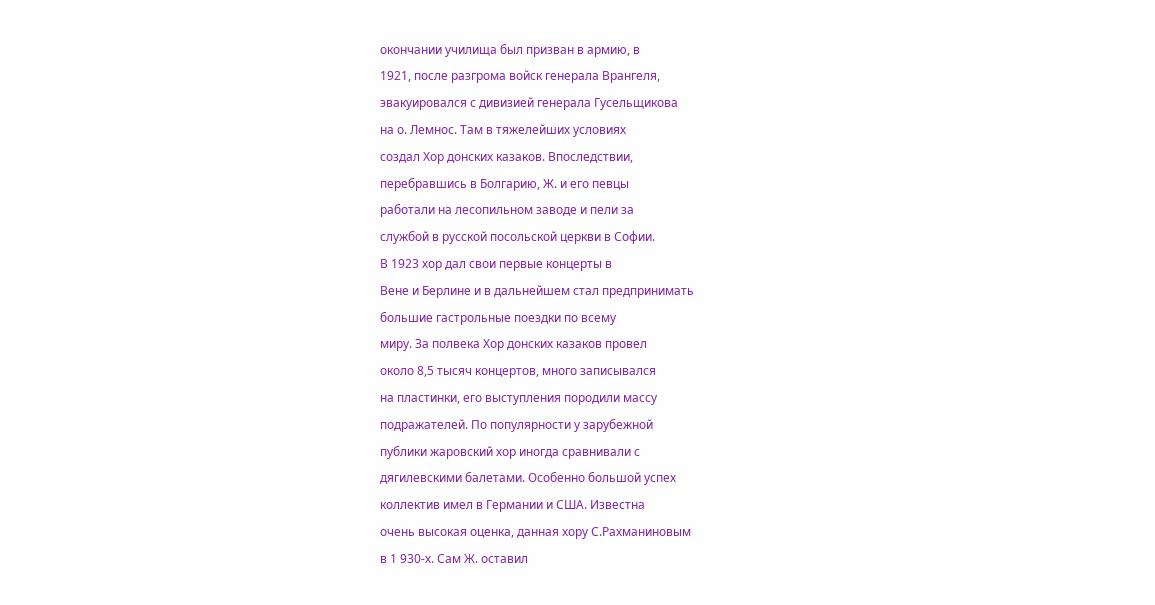окончании училища был призван в армию, в
1921, после разгрома войск генерала Врангеля,
эвакуировался с дивизией генерала Гусельщикова
на о. Лемнос. Там в тяжелейших условиях
создал Хор донских казаков. Впоследствии,
перебравшись в Болгарию, Ж. и его певцы
работали на лесопильном заводе и пели за
службой в русской посольской церкви в Софии.
В 1923 хор дал свои первые концерты в
Вене и Берлине и в дальнейшем стал предпринимать
большие гастрольные поездки по всему
миру. За полвека Хор донских казаков провел
около 8,5 тысяч концертов, много записывался
на пластинки, его выступления породили массу
подражателей. По популярности у зарубежной
публики жаровский хор иногда сравнивали с
дягилевскими балетами. Особенно большой успех
коллектив имел в Германии и США. Известна
очень высокая оценка, данная хору С.Рахманиновым
в 1 930-х. Сам Ж. оставил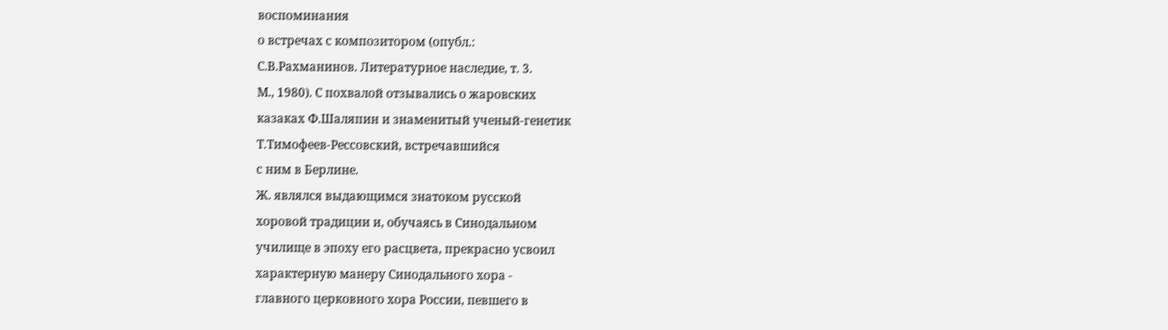воспоминания
о встречах с композитором (опубл.:
С.В.Рахманинов. Литературное наследие, т. 3.
М., 1980). С похвалой отзывались о жаровских
казаках Ф.Шаляпин и знаменитый ученый-генетик
Т.Тимофеев-Рессовский, встречавшийся
с ним в Берлине.
Ж. являлся выдающимся знатоком русской
хоровой традиции и, обучаясь в Синодальном
училище в эпоху его расцвета, прекрасно усвоил
характерную манеру Синодального хора -
главного церковного хора России, певшего в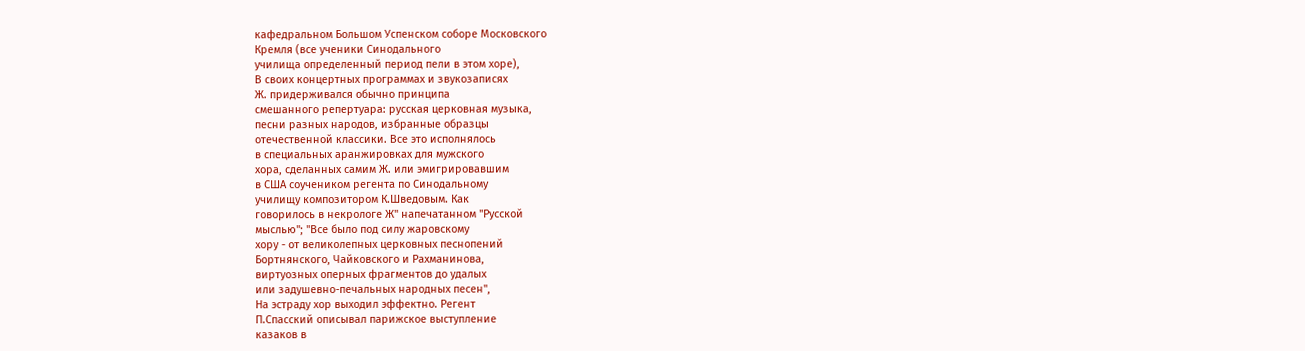кафедральном Большом Успенском соборе Московского
Кремля (все ученики Синодального
училища определенный период пели в этом хоре),
В своих концертных программах и звукозаписях
Ж. придерживался обычно принципа
смешанного репертуара: русская церковная музыка,
песни разных народов, избранные образцы
отечественной классики. Все это исполнялось
в специальных аранжировках для мужского
хора, сделанных самим Ж. или эмигрировавшим
в США соучеником регента по Синодальному
училищу композитором К.Шведовым. Как
говорилось в некрологе Ж" напечатанном "Русской
мыслью"; "Все было под силу жаровскому
хору - от великолепных церковных песнопений
Бортнянского, Чайковского и Рахманинова,
виртуозных оперных фрагментов до удалых
или задушевно-печальных народных песен",
На эстраду хор выходил эффектно. Регент
П.Спасский описывал парижское выступление
казаков в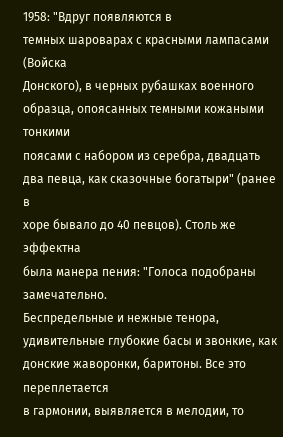1958: "Вдруг появляются в
темных шароварах с красными лампасами (Войска
Донского), в черных рубашках военного
образца, опоясанных темными кожаными тонкими
поясами с набором из серебра, двадцать
два певца, как сказочные богатыри" (ранее в
хоре бывало до 40 певцов). Столь же эффектна
была манера пения: "Голоса подобраны замечательно.
Беспредельные и нежные тенора,
удивительные глубокие басы и звонкие, как
донские жаворонки, баритоны. Все это переплетается
в гармонии, выявляется в мелодии, то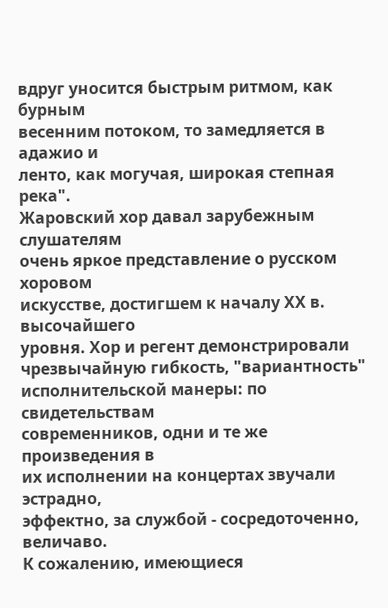вдруг уносится быстрым ритмом, как бурным
весенним потоком, то замедляется в адажио и
ленто, как могучая, широкая степная река".
Жаровский хор давал зарубежным слушателям
очень яркое представление о русском хоровом
искусстве, достигшем к началу XX в. высочайшего
уровня. Хор и регент демонстрировали
чрезвычайную гибкость, "вариантность"
исполнительской манеры: по свидетельствам
современников, одни и те же произведения в
их исполнении на концертах звучали эстрадно,
эффектно, за службой - сосредоточенно, величаво.
К сожалению, имеющиеся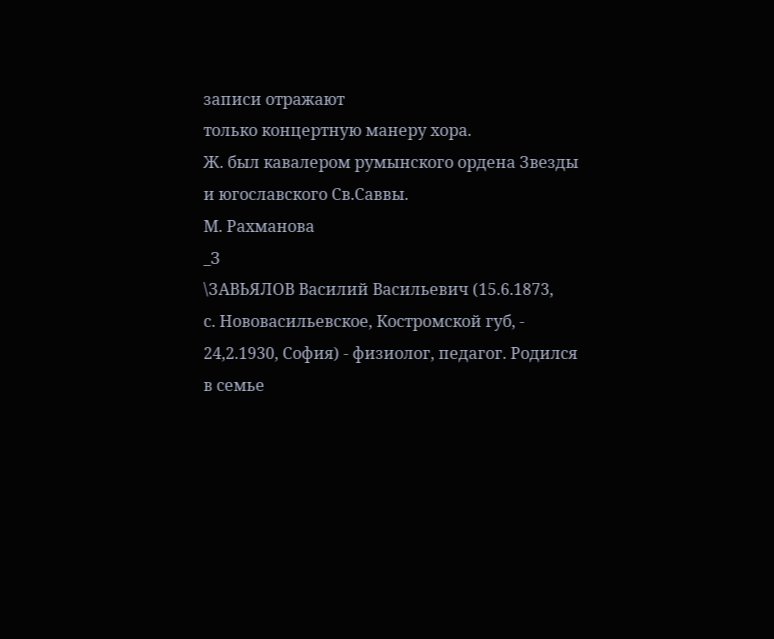записи отражают
только концертную манеру хора.
Ж. был кавалером румынского ордена Звезды
и югославского Св.Саввы.
М. Рахманова
_З
\ЗАВЬЯЛОВ Василий Васильевич (15.6.1873,
с. Нововасильевское, Костромской губ, -
24,2.1930, София) - физиолог, педагог. Родился
в семье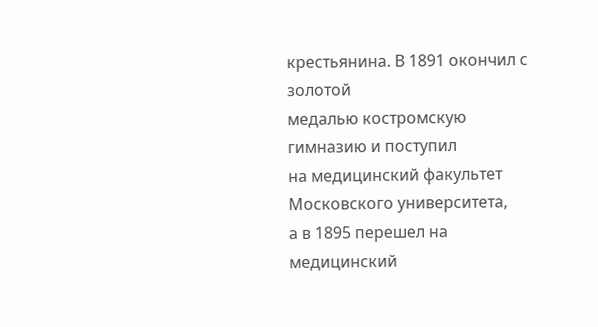крестьянина. В 1891 окончил с золотой
медалью костромскую гимназию и поступил
на медицинский факультет Московского университета,
а в 1895 перешел на медицинский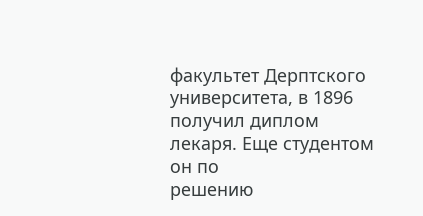факультет Дерптского университета, в 1896
получил диплом лекаря. Еще студентом он по
решению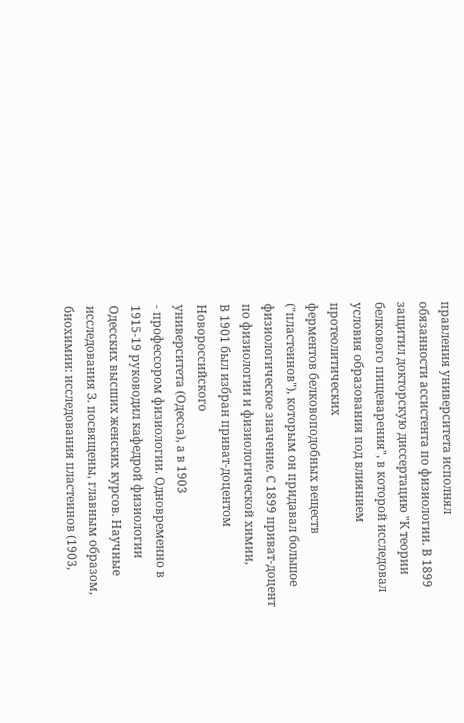правления университета исполнял
обязанности ассистента по физиологии. В 1899
защитил докторскую диссертацию "К теории
белкового пищеварения", в которой исследовал
условия образования под влиянием протеолитических
ферментов белковоподобных веществ
("пластеинов"), которым он придавал большое
физиологическое значение. С 1899 приват-доцент
по физиологии и физиологической химии,
В 1901 был избран приват-доцентом Новороссийского
университета (Одесса), а в 1903
- профессором физиологии. Одновременно в
1915-19 руководил кафедрой физиологии
Одесских высших женских курсов. Научные
исследования З. посвящены, главным образом,
биохимии: исследования пластеинов (1903,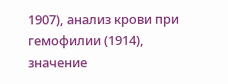1907), анализ крови при гемофилии (1914),
значение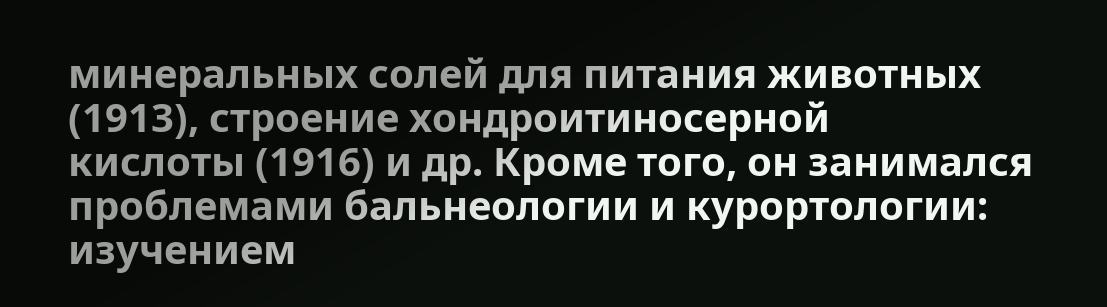минеральных солей для питания животных
(1913), строение хондроитиносерной
кислоты (1916) и др. Кроме того, он занимался
проблемами бальнеологии и курортологии: изучением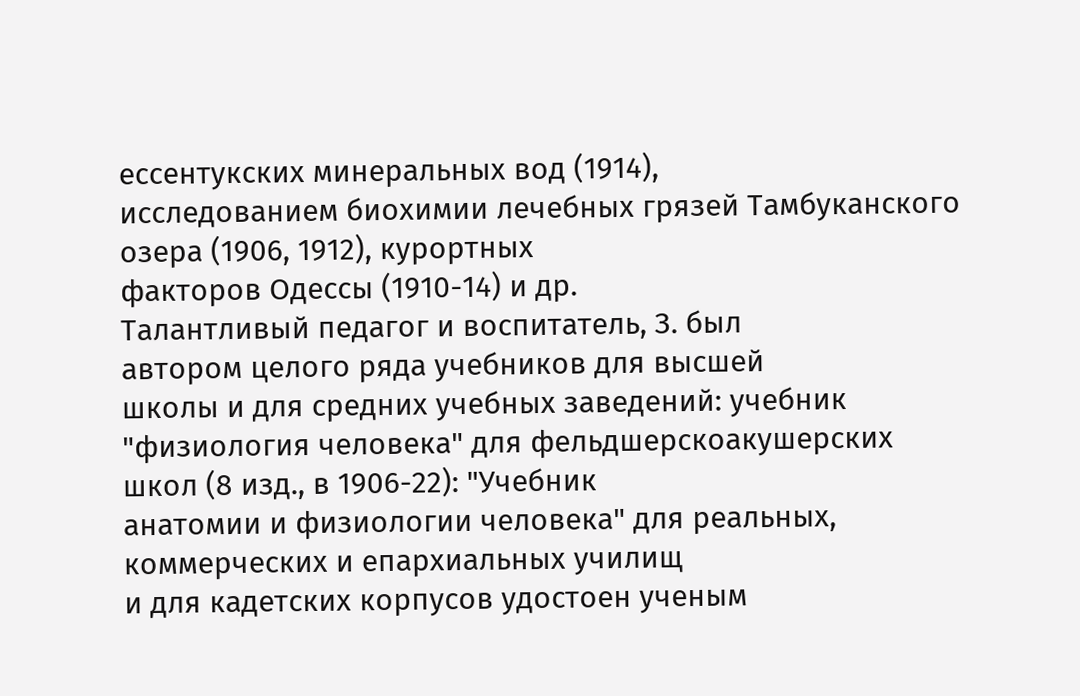ессентукских минеральных вод (1914),
исследованием биохимии лечебных грязей Тамбуканского
озера (1906, 1912), курортных
факторов Одессы (1910-14) и др.
Талантливый педагог и воспитатель, З. был
автором целого ряда учебников для высшей
школы и для средних учебных заведений: учебник
"физиология человека" для фельдшерскоакушерских
школ (8 изд., в 1906-22): "Учебник
анатомии и физиологии человека" для реальных,
коммерческих и епархиальных училищ
и для кадетских корпусов удостоен ученым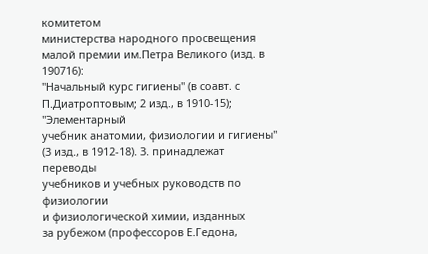комитетом
министерства народного просвещения
малой премии им.Петра Великого (изд. в 190716):
"Начальный курс гигиены" (в соавт. с
П.Диатроптовым; 2 изд., в 1910-15); "Элементарный
учебник анатомии, физиологии и гигиены"
(3 изд., в 1912-18). З. принадлежат переводы
учебников и учебных руководств по физиологии
и физиологической химии, изданных
за рубежом (профессоров Е.Гедона,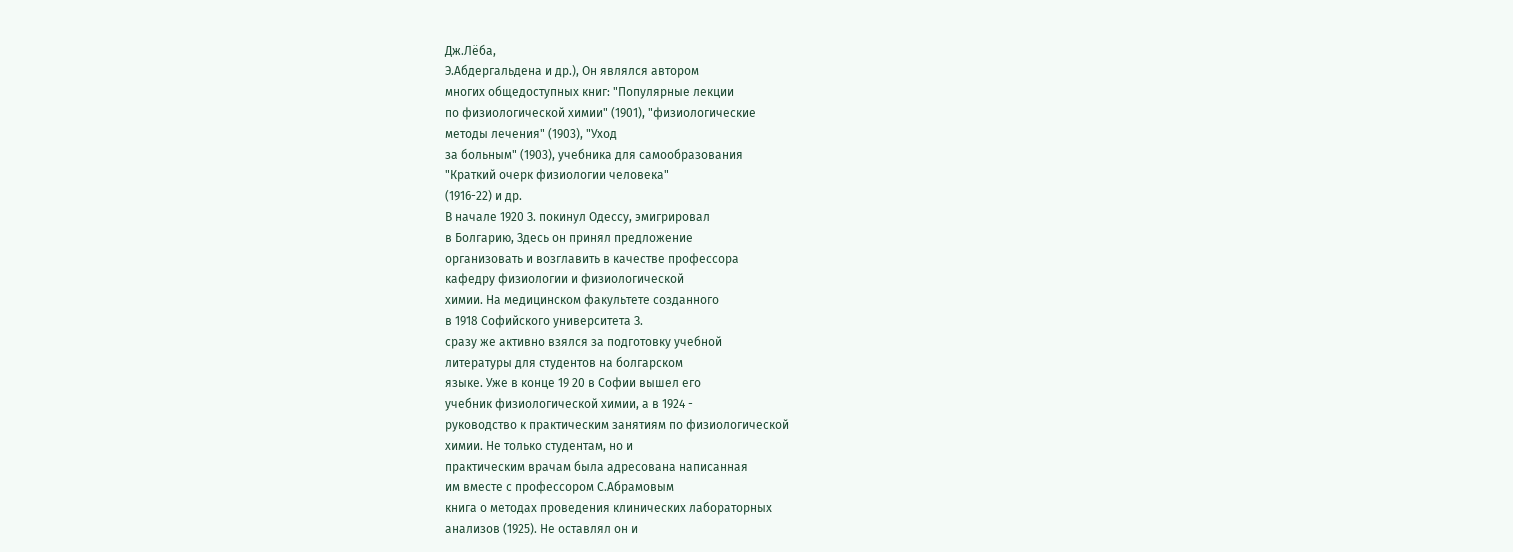Дж.Лёба,
Э.Абдергальдена и др.), Он являлся автором
многих общедоступных книг: "Популярные лекции
по физиологической химии" (1901), "физиологические
методы лечения" (1903), "Уход
за больным" (1903), учебника для самообразования
"Краткий очерк физиологии человека"
(1916-22) и др.
В начале 1920 З. покинул Одессу, эмигрировал
в Болгарию, Здесь он принял предложение
организовать и возглавить в качестве профессора
кафедру физиологии и физиологической
химии. На медицинском факультете созданного
в 1918 Софийского университета З.
сразу же активно взялся за подготовку учебной
литературы для студентов на болгарском
языке. Уже в конце 19 20 в Софии вышел его
учебник физиологической химии, а в 1924 -
руководство к практическим занятиям по физиологической
химии. Не только студентам, но и
практическим врачам была адресована написанная
им вместе с профессором С.Абрамовым
книга о методах проведения клинических лабораторных
анализов (1925). Не оставлял он и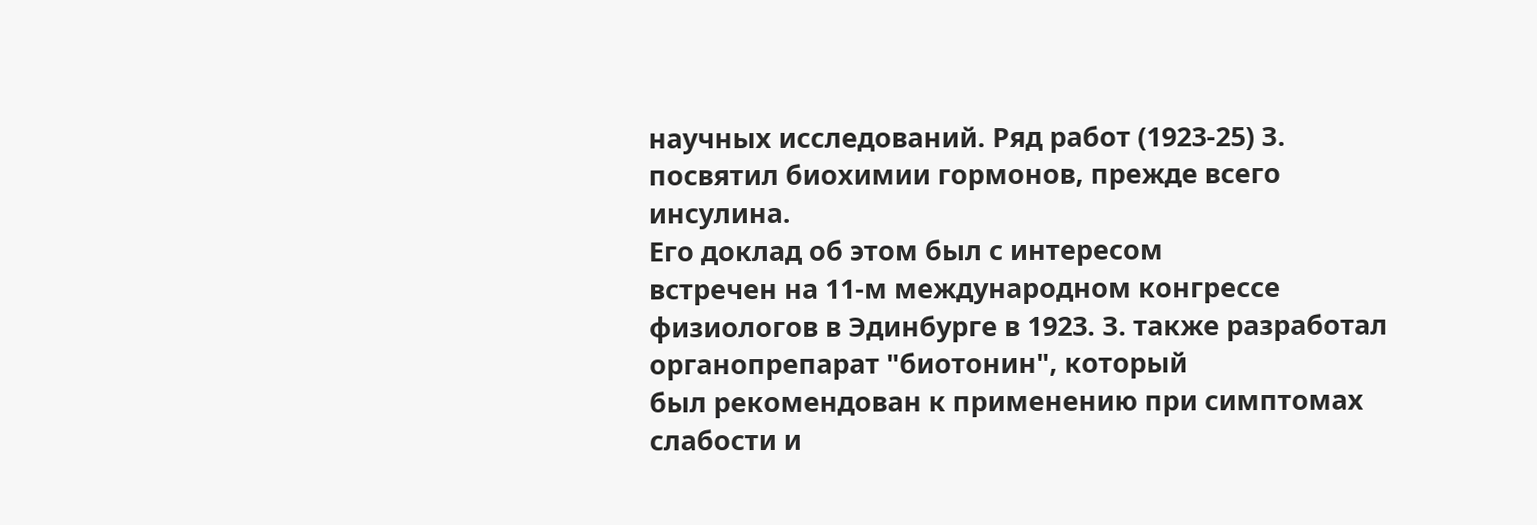научных исследований. Ряд работ (1923-25) З.
посвятил биохимии гормонов, прежде всего инсулина.
Его доклад об этом был с интересом
встречен на 11-м международном конгрессе
физиологов в Эдинбурге в 1923. З. также разработал
органопрепарат "биотонин", который
был рекомендован к применению при симптомах
слабости и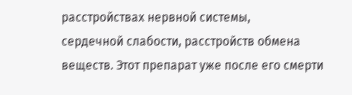расстройствах нервной системы,
сердечной слабости, расстройств обмена
веществ. Этот препарат уже после его смерти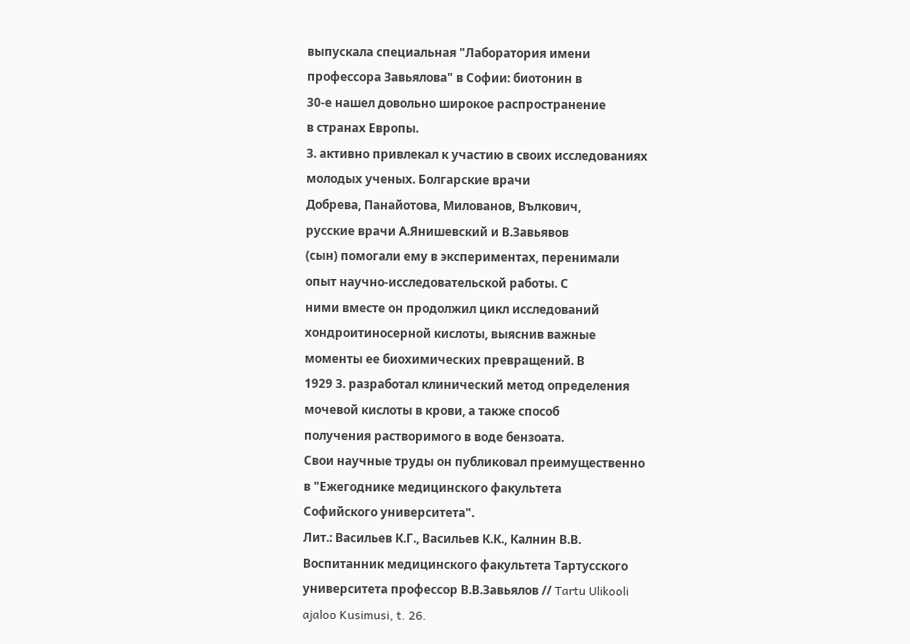выпускала специальная "Лаборатория имени
профессора Завьялова" в Софии: биотонин в
30-е нашел довольно широкое распространение
в странах Европы.
З. активно привлекал к участию в своих исследованиях
молодых ученых. Болгарские врачи
Добрева, Панайотова, Милованов, Вълкович,
русские врачи А.Янишевский и В.Завьявов
(сын) помогали ему в экспериментах, перенимали
опыт научно-исследовательской работы. С
ними вместе он продолжил цикл исследований
хондроитиносерной кислоты, выяснив важные
моменты ее биохимических превращений. В
1929 З. разработал клинический метод определения
мочевой кислоты в крови, а также способ
получения растворимого в воде бензоата.
Свои научные труды он публиковал преимущественно
в "Ежегоднике медицинского факультета
Софийского университета".
Лит.: Васильев К.Г., Васильев К.К., Калнин В.В.
Воспитанник медицинского факультета Тартусского
университета профессор В.В.Завьялов // Tartu Ulikooli
ajaloo Kusimusi, t. 26.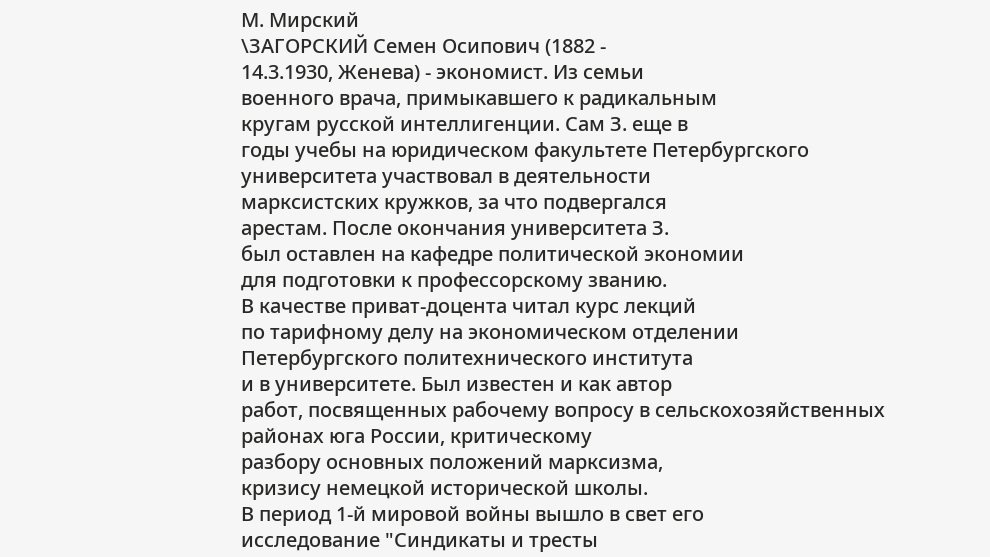М. Мирский
\ЗАГОРСКИЙ Семен Осипович (1882 -
14.3.1930, Женева) - экономист. Из семьи
военного врача, примыкавшего к радикальным
кругам русской интеллигенции. Сам З. еще в
годы учебы на юридическом факультете Петербургского
университета участвовал в деятельности
марксистских кружков, за что подвергался
арестам. После окончания университета З.
был оставлен на кафедре политической экономии
для подготовки к профессорскому званию.
В качестве приват-доцента читал курс лекций
по тарифному делу на экономическом отделении
Петербургского политехнического института
и в университете. Был известен и как автор
работ, посвященных рабочему вопросу в сельскохозяйственных
районах юга России, критическому
разбору основных положений марксизма,
кризису немецкой исторической школы.
В период 1-й мировой войны вышло в свет его
исследование "Синдикаты и тресты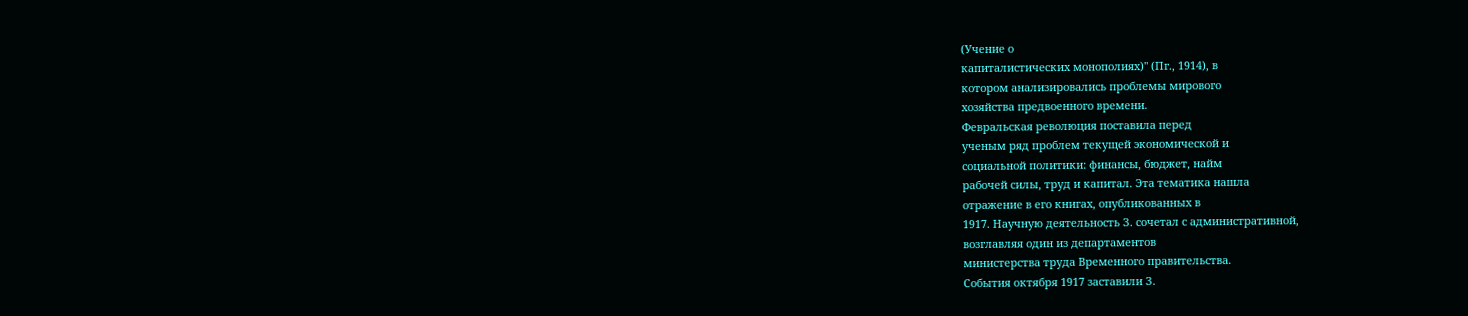(Учение о
капиталистических монополиях)" (Пг., 1914), в
котором анализировались проблемы мирового
хозяйства предвоенного времени.
Февральская революция поставила перед
ученым ряд проблем текущей экономической и
социальной политики: финансы, бюджет, найм
рабочей силы, труд и капитал. Эта тематика нашла
отражение в его книгах, опубликованных в
1917. Научную деятельность З. сочетал с административной,
возглавляя один из департаментов
министерства труда Временного правительства.
События октября 1917 заставили З.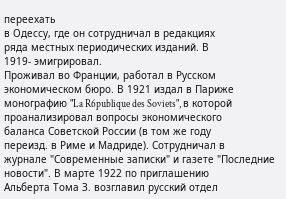переехать
в Одессу, где он сотрудничал в редакциях
ряда местных периодических изданий. В
1919- эмигрировал.
Проживал во Франции, работал в Русском
экономическом бюро. В 1921 издал в Париже
монографию "La R6publique des Soviets", в которой
проанализировал вопросы экономического
баланса Советской России (в том же году
переизд. в Риме и Мадриде). Сотрудничал в
журнале "Современные записки" и газете "Последние
новости". В марте 1922 по приглашению
Альберта Тома З. возглавил русский отдел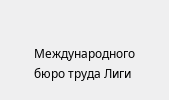Международного бюро труда Лиги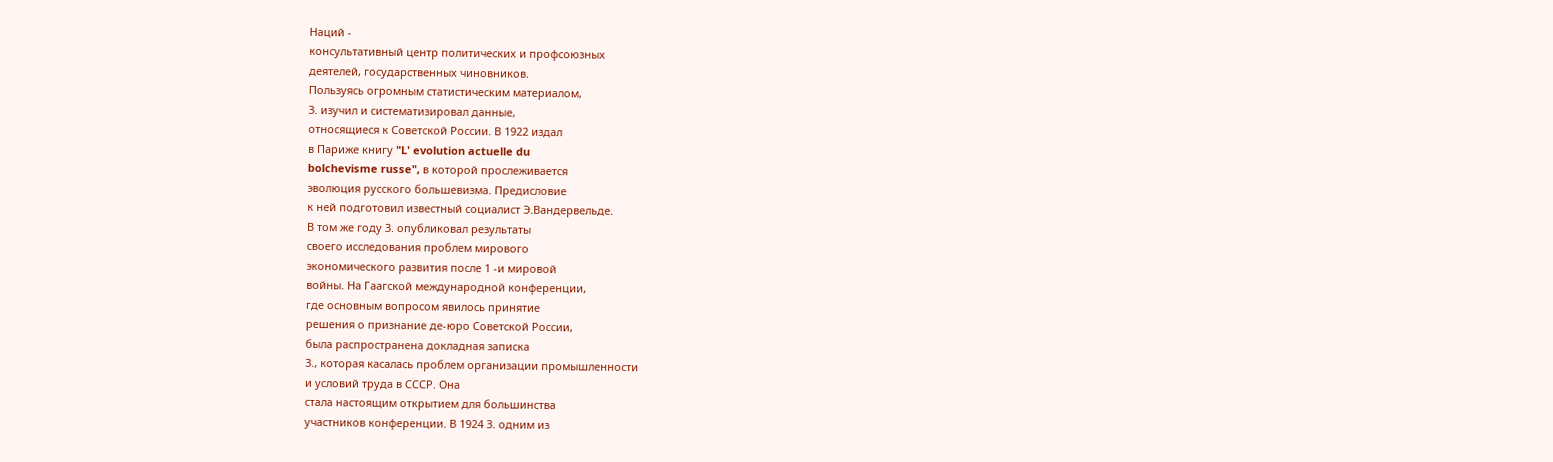Наций -
консультативный центр политических и профсоюзных
деятелей, государственных чиновников.
Пользуясь огромным статистическим материалом,
З. изучил и систематизировал данные,
относящиеся к Советской России. В 1922 издал
в Париже книгу "L' evolution actuelle du
bolchevisme russe", в которой прослеживается
эволюция русского большевизма. Предисловие
к ней подготовил известный социалист Э.Вандервельде.
В том же году З. опубликовал результаты
своего исследования проблем мирового
экономического развития после 1 -и мировой
войны. На Гаагской международной конференции,
где основным вопросом явилось принятие
решения о признание де-юро Советской России,
была распространена докладная записка
З., которая касалась проблем организации промышленности
и условий труда в СССР. Она
стала настоящим открытием для большинства
участников конференции. В 1924 З. одним из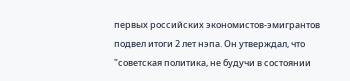первых российских экономистов-эмигрантов
подвел итоги 2 лет нэпа. Он утверждал, что
"советская политика, не будучи в состоянии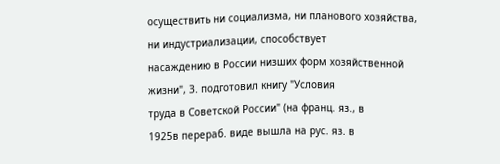осуществить ни социализма, ни планового хозяйства,
ни индустриализации, способствует
насаждению в России низших форм хозяйственной
жизни", З. подготовил книгу "Условия
труда в Советской России" (на франц. яз., в
1925в перераб. виде вышла на рус. яз. в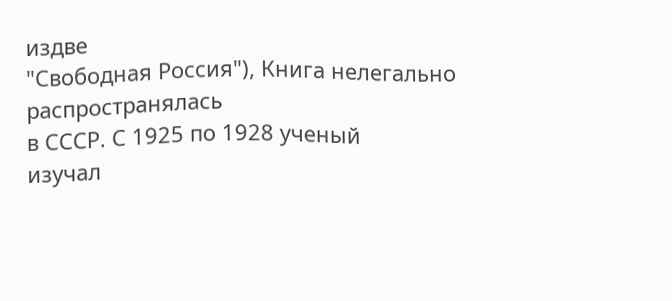издве
"Свободная Россия"), Книга нелегально распространялась
в СССР. С 1925 по 1928 ученый
изучал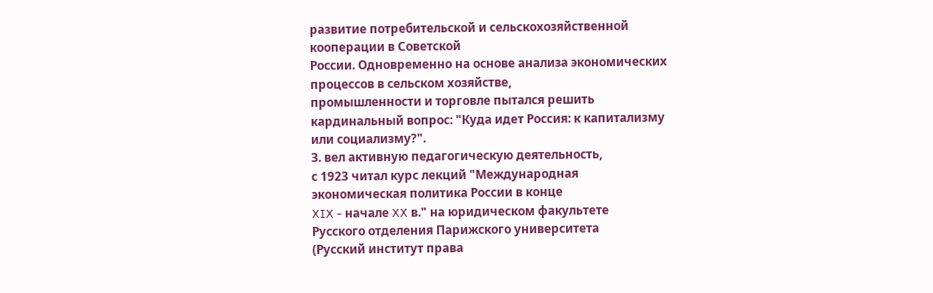развитие потребительской и сельскохозяйственной
кооперации в Советской
России. Одновременно на основе анализа экономических
процессов в сельском хозяйстве,
промышленности и торговле пытался решить
кардинальный вопрос: "Куда идет Россия: к капитализму
или социализму?".
З. вел активную педагогическую деятельность,
с 1923 читал курс лекций "Международная
экономическая политика России в конце
XIX - начале XX в." на юридическом факультете
Русского отделения Парижского университета
(Русский институт права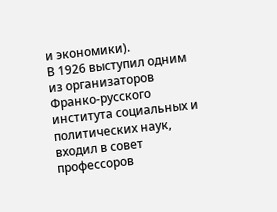и экономики).
В 1926 выступил одним из организаторов
Франко-русского института социальных и
политических наук, входил в совет профессоров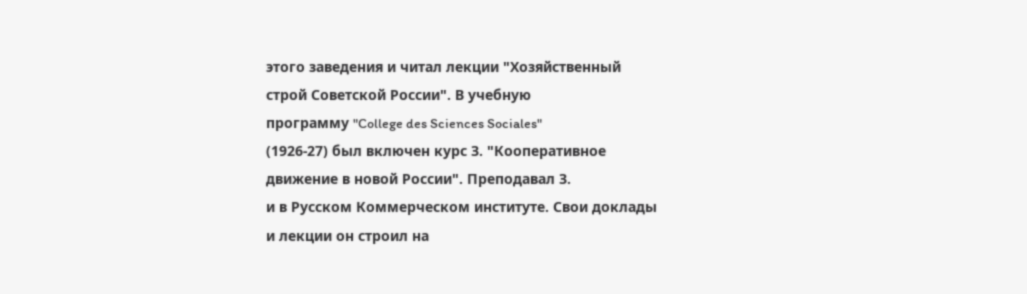этого заведения и читал лекции "Хозяйственный
строй Советской России". В учебную
программу "College des Sciences Sociales"
(1926-27) был включен курс З. "Кооперативное
движение в новой России". Преподавал З.
и в Русском Коммерческом институте. Свои доклады
и лекции он строил на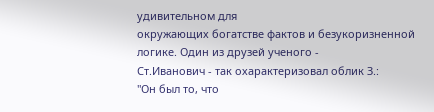удивительном для
окружающих богатстве фактов и безукоризненной
логике. Один из друзей ученого -
Ст.Иванович - так охарактеризовал облик З.:
"Он был то, что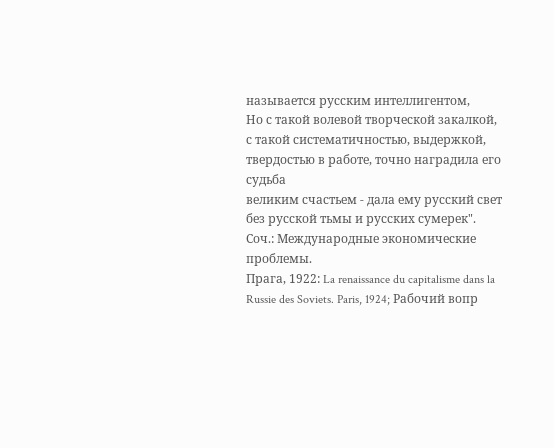называется русским интеллигентом,
Но с такой волевой творческой закалкой,
с такой систематичностью, выдержкой,
твердостью в работе, точно наградила его судьба
великим счастьем - дала ему русский свет
без русской тьмы и русских сумерек".
Соч.: Международные экономические проблемы.
Прага, 1922: La renaissance du capitalisme dans la
Russie des Soviets. Paris, 1924; Рабочий вопр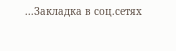...Закладка в соц.сетях